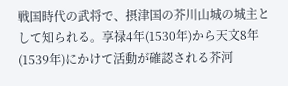戦国時代の武将で、摂津国の芥川山城の城主として知られる。享禄4年(1530年)から天文8年(1539年)にかけて活動が確認される芥河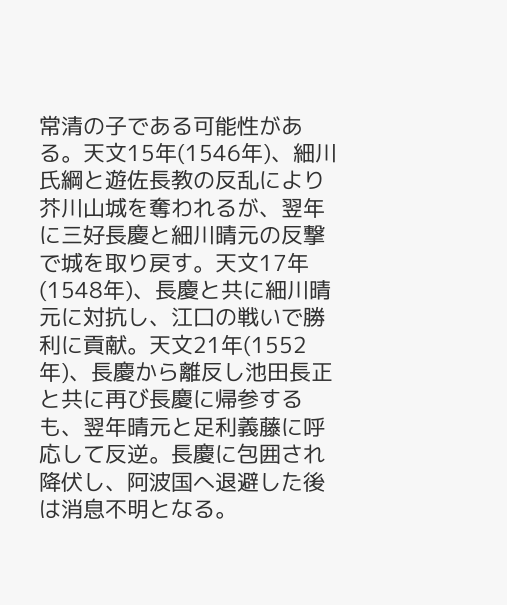常清の子である可能性がある。天文15年(1546年)、細川氏綱と遊佐長教の反乱により芥川山城を奪われるが、翌年に三好長慶と細川晴元の反撃で城を取り戻す。天文17年(1548年)、長慶と共に細川晴元に対抗し、江口の戦いで勝利に貢献。天文21年(1552年)、長慶から離反し池田長正と共に再び長慶に帰参するも、翌年晴元と足利義藤に呼応して反逆。長慶に包囲され降伏し、阿波国へ退避した後は消息不明となる。